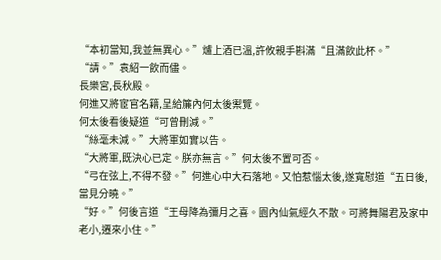“本初當知,我並無異心。”爐上酒已溫,許攸親手斟滿“且滿飲此杯。”
“請。”袁紹一飲而儘。
長樂宮,長秋殿。
何進又將宦官名籍,呈給簾內何太後禦覽。
何太後看後疑道“可曾刪減。”
“絲毫未減。”大將軍如實以告。
“大將軍,既決心已定。朕亦無言。”何太後不置可否。
“弓在弦上,不得不發。”何進心中大石落地。又怕惹惱太後,遂寬慰道“五日後,當見分曉。”
“好。”何後言道“王母降為彌月之喜。園內仙氣經久不散。可將舞陽君及家中老小,遷來小住。”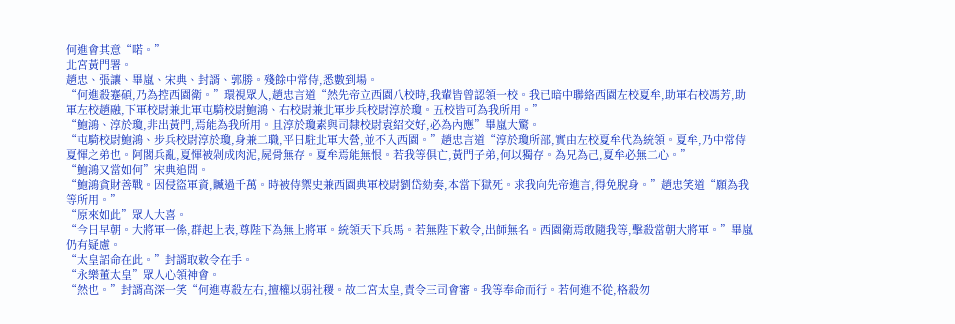何進會其意“喏。”
北宮黃門署。
趙忠、張讓、畢嵐、宋典、封諝、郭勝。殘餘中常侍,悉數到場。
“何進殺蹇碩,乃為控西園衛。”環視眾人,趙忠言道“然先帝立西園八校時,我輩皆曾認領一校。我已暗中聯絡西園左校夏牟,助軍右校馮芳,助軍左校趙融,下軍校尉兼北軍屯騎校尉鮑鴻、右校尉兼北軍步兵校尉淳於瓊。五校皆可為我所用。”
“鮑鴻、淳於瓊,非出黃門,焉能為我所用。且淳於瓊素與司隸校尉袁紹交好,必為內應”畢嵐大驚。
“屯騎校尉鮑鴻、步兵校尉淳於瓊,身兼二職,平日駐北軍大營,並不入西園。”趙忠言道“淳於瓊所部,實由左校夏牟代為統領。夏牟,乃中常侍夏惲之弟也。阿閣兵亂,夏惲被剁成肉泥,屍骨無存。夏牟焉能無恨。若我等俱亡,黃門子弟,何以獨存。為兄為己,夏牟必無二心。”
“鮑鴻又當如何”宋典追問。
“鮑鴻貪財善戰。因侵盜軍資,贓過千萬。時被侍禦史兼西園典軍校尉劉岱劾奏,本當下獄死。求我向先帝進言,得免脫身。”趙忠笑道“願為我等所用。”
“原來如此”眾人大喜。
“今日早朝。大將軍一係,群起上表,尊陛下為無上將軍。統領天下兵馬。若無陛下敕令,出師無名。西園衛焉敢隨我等,擊殺當朝大將軍。”畢嵐仍有疑慮。
“太皇詔命在此。”封諝取敕令在手。
“永樂董太皇”眾人心領神會。
“然也。”封諝高深一笑“何進專殺左右,擅權以弱社稷。故二宮太皇,責令三司會審。我等奉命而行。若何進不從,格殺勿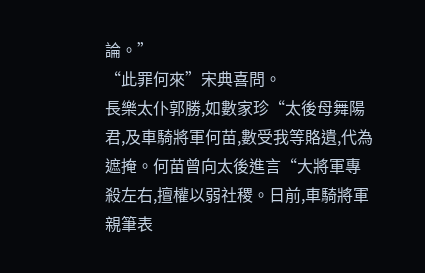論。”
“此罪何來”宋典喜問。
長樂太仆郭勝,如數家珍“太後母舞陽君,及車騎將軍何苗,數受我等賂遺,代為遮掩。何苗曾向太後進言“大將軍專殺左右,擅權以弱社稷。日前,車騎將軍親筆表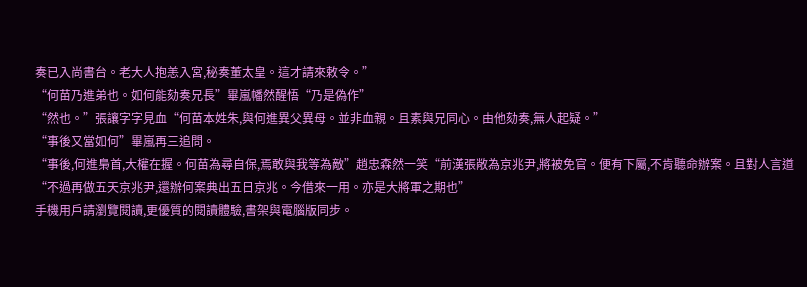奏已入尚書台。老大人抱恙入宮,秘奏董太皇。這才請來敕令。”
“何苗乃進弟也。如何能劾奏兄長”畢嵐幡然醒悟“乃是偽作”
“然也。”張讓字字見血“何苗本姓朱,與何進異父異母。並非血親。且素與兄同心。由他劾奏,無人起疑。”
“事後又當如何”畢嵐再三追問。
“事後,何進梟首,大權在握。何苗為尋自保,焉敢與我等為敵”趙忠森然一笑“前漢張敞為京兆尹,將被免官。便有下屬,不肯聽命辦案。且對人言道“不過再做五天京兆尹,還辦何案典出五日京兆。今借來一用。亦是大將軍之期也”
手機用戶請瀏覽閱讀,更優質的閱讀體驗,書架與電腦版同步。